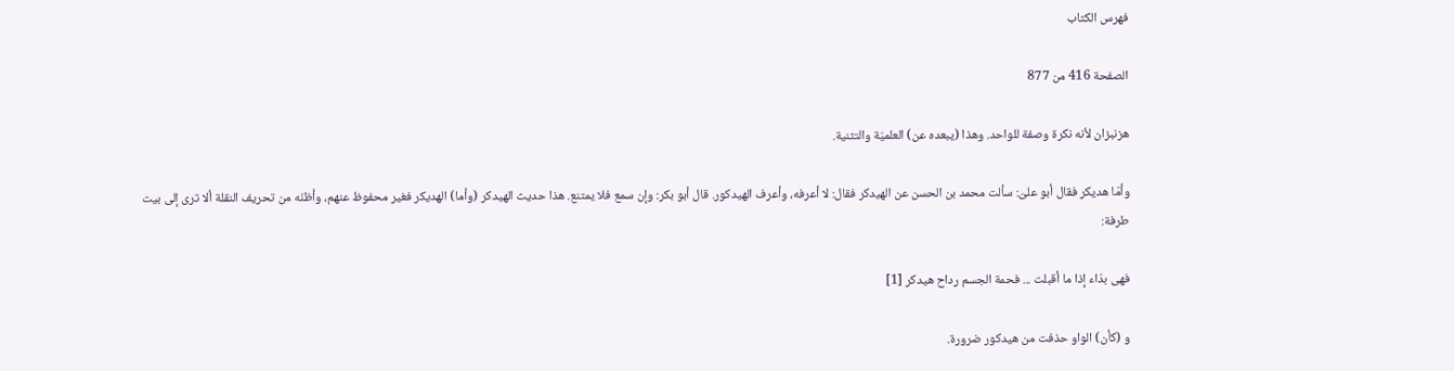فهرس الكتاب

الصفحة 416 من 877

هزنبزان لأنه نكرة وصفة للواحد. وهذا (يبعده عن) العلميّة والتثنية.

وأمّا هديكر فقال أبو علىّ: سألت محمد بن الحسن عن الهيدكر فقال: لا أعرفه، وأعرف الهيدكور. قال أبو بكر: وإن سمع فلا يمتنع. هذا حديث الهيدكر (وأما) الهديكر فغير محفوظ عنهم، وأظنّه من تحريف النقلة ألا ترى إلى بيت طرفة:

فهى بدّاء إذا ما أقبلت ... فحمة الجسم رداح هيدكر [1]

و (كأن) الواو حذفت من هيدكور ضرورة.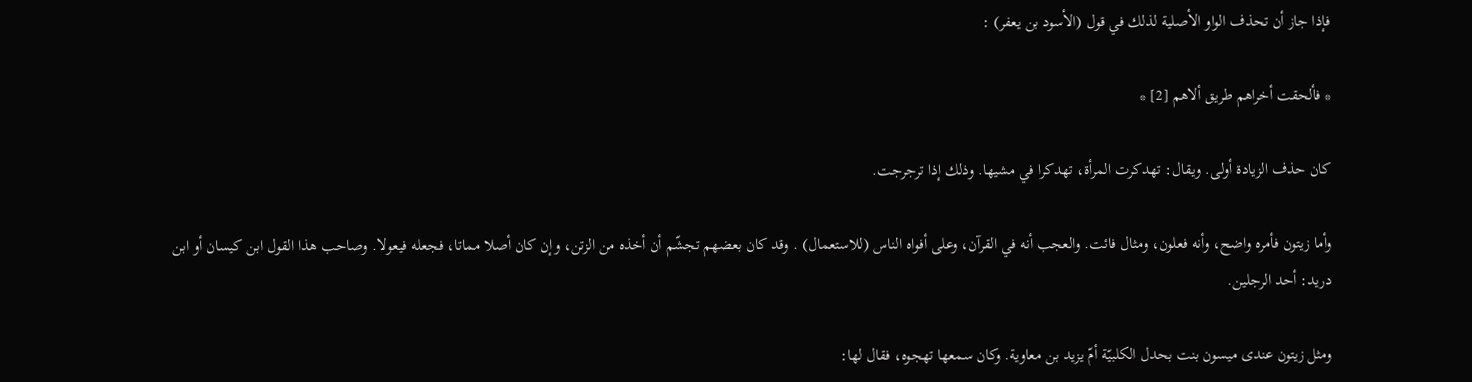فإذا جاز أن تحذف الواو الأصلية لذلك في قول (الأسود بن يعفر) :

* فألحقت أخراهم طريق ألاهم [2] *

كان حذف الزيادة أولى. ويقال: تهدكرت المرأة، تهدكرا في مشيها. وذلك إذا ترجرجت.

وأما زيتون فأمره واضح، وأنه فعلون، ومثال فائت. والعجب أنه في القرآن، وعلى أفواه الناس (للاستعمال) . وقد كان بعضهم تجشّم أن أخذه من الزتن، وإن كان أصلا مماتا، فجعله فيعولا. وصاحب هذا القول ابن كيسان أو ابن دريد: أحد الرجلين.

ومثل زيتون عندى ميسون بنت بحدل الكلبيّة أمّ يزيد بن معاوية. وكان سمعها تهجوه، فقال لها: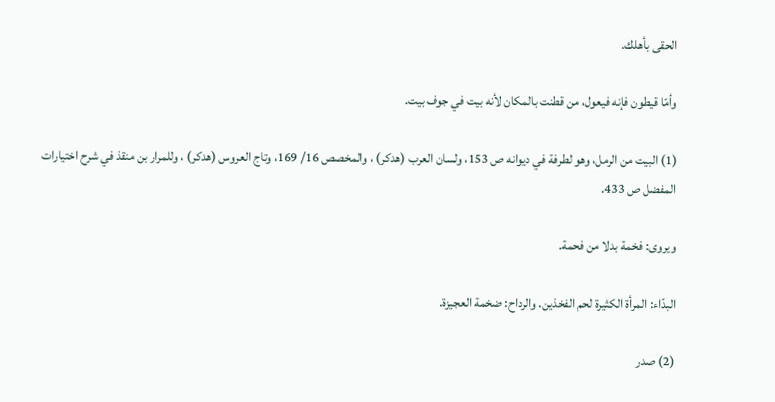الحقى بأهلك.

وأمّا قيطون فإنه فيعول، من قطنت بالمكان لأنه بيت في جوف بيت.

(1) البيت من الرمل، وهو لطرفة في ديوانه ص 153، ولسان العرب (هدكر) ، والمخصص 16/ 169، وتاج العروس (هدكر) ، وللمرار بن منقذ في شرح اختيارات المفضل ص 433.

ويروى: فخمة بدلا من فحمة.

البدّاء: المرأة الكثيرة لحم الفخذين. والرداح: ضخمة العجيزة.

(2) صدر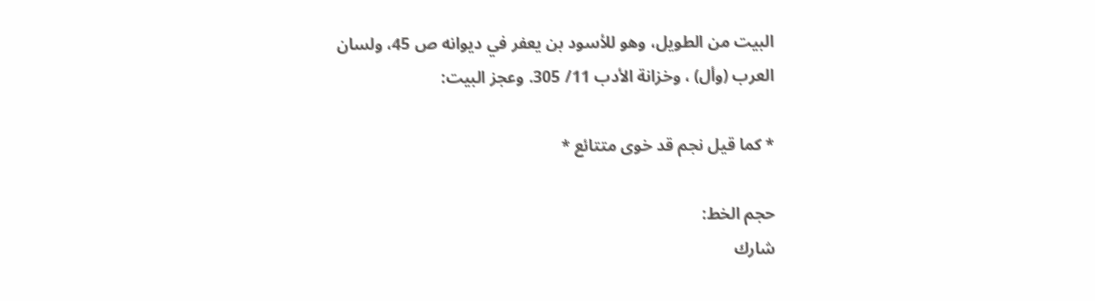البيت من الطويل، وهو للأسود بن يعفر في ديوانه ص 45، ولسان العرب (وأل) ، وخزانة الأدب 11/ 305. وعجز البيت:

* كما قيل نجم قد خوى متتائع *

حجم الخط:
شارك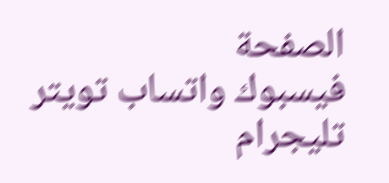الصفحة
فيسبوك واتساب تويتر تليجرام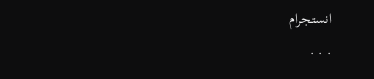انستجرام
. . .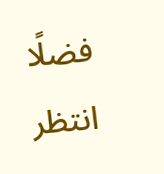فضلًا انتظر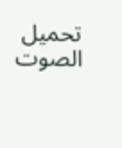تحميل الصوت